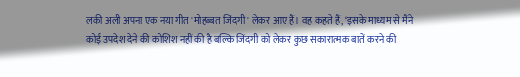लकी अली अपना एक नया गीत 'मोहब्बत जिंदगी' लेकर आए हैं। वह कहते हैं, ‘इसके माध्यम से मैंने कोई उपदेश देने की कोशिश नहीं की है बल्कि जिंदगी को लेकर कुछ सकारात्मक बातें करने की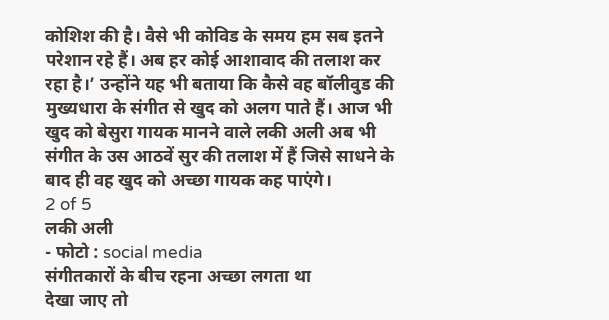कोशिश की है। वैसे भी कोविड के समय हम सब इतने परेशान रहे हैं। अब हर कोई आशावाद की तलाश कर रहा है।’ उन्होंने यह भी बताया कि कैसे वह बॉलीवुड की मुख्यधारा के संगीत से खुद को अलग पाते हैं। आज भी खुद को बेसुरा गायक मानने वाले लकी अली अब भी संगीत के उस आठवें सुर की तलाश में हैं जिसे साधने के बाद ही वह खुद को अच्छा गायक कह पाएंगे।
2 of 5
लकी अली
- फोटो : social media
संगीतकारों के बीच रहना अच्छा लगता था
देखा जाए तो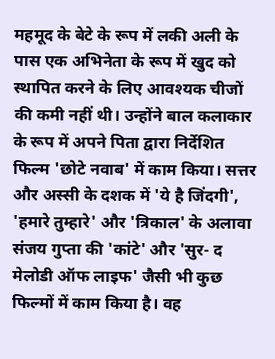महमूद के बेटे के रूप में लकी अली के पास एक अभिनेता के रूप में खुद को स्थापित करने के लिए आवश्यक चीजों की कमी नहीं थी। उन्होंने बाल कलाकार के रूप में अपने पिता द्वारा निर्देशित फिल्म 'छोटे नवाब' में काम किया। सत्तर और अस्सी के दशक में 'ये है जिंदगी', 'हमारे तुम्हारे' और 'त्रिकाल' के अलावा संजय गुप्ता की 'कांटे' और 'सुर- द मेलोडी ऑफ लाइफ' जैसी भी कुछ फिल्मों में काम किया है। वह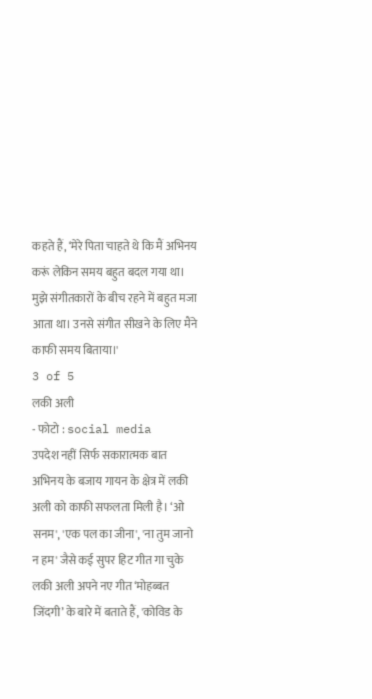कहते हैं, ‘मेरे पिता चाहते थे कि मैं अभिनय करूं लेकिन समय बहुत बदल गया था। मुझे संगीतकारों के बीच रहने में बहुत मजा आता था। उनसे संगीत सीखने के लिए मैंने काफी समय बिताया।'
3 of 5
लकी अली
- फोटो : social media
उपदेश नहीं सिर्फ सकारात्मक बात
अभिनय के बजाय गायन के क्षेत्र में लकी अली को काफी सफलता मिली है। ‘ओ सनम', 'एक पल का जीना', 'ना तुम जानो न हम' जैसे कई सुपर हिट गीत गा चुके लकी अली अपने नए गीत ‘मोहब्बत जिंदगी’ के बारे में बताते हैं, 'कोविड के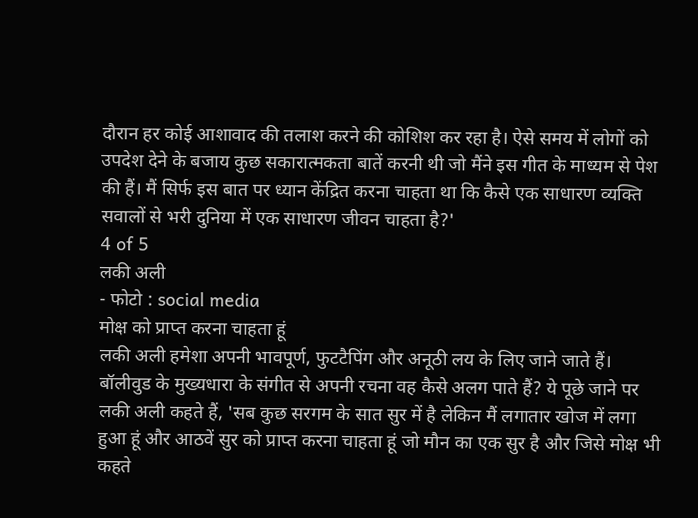दौरान हर कोई आशावाद की तलाश करने की कोशिश कर रहा है। ऐसे समय में लोगों को उपदेश देने के बजाय कुछ सकारात्मकता बातें करनी थी जो मैंने इस गीत के माध्यम से पेश की हैं। मैं सिर्फ इस बात पर ध्यान केंद्रित करना चाहता था कि कैसे एक साधारण व्यक्ति सवालों से भरी दुनिया में एक साधारण जीवन चाहता है?'
4 of 5
लकी अली
- फोटो : social media
मोक्ष को प्राप्त करना चाहता हूं
लकी अली हमेशा अपनी भावपूर्ण, फुटटैपिंग और अनूठी लय के लिए जाने जाते हैं। बॉलीवुड के मुख्यधारा के संगीत से अपनी रचना वह कैसे अलग पाते हैं? ये पूछे जाने पर लकी अली कहते हैं, 'सब कुछ सरगम के सात सुर में है लेकिन मैं लगातार खोज में लगा हुआ हूं और आठवें सुर को प्राप्त करना चाहता हूं जो मौन का एक सुर है और जिसे मोक्ष भी कहते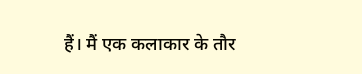हैं। मैं एक कलाकार के तौर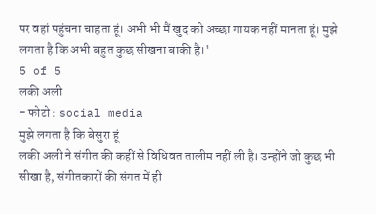पर वहां पहुंचना चाहता हूं। अभी भी मैं खुद को अच्छा गायक नहीं मानता हूं। मुझे लगता है कि अभी बहुत कुछ सीखना बाकी है।'
5 of 5
लकी अली
- फोटो : social media
मुझे लगता है कि बेसुरा हूं
लकी अली ने संगीत की कहीं से विधिवत तालीम नहीं ली है। उन्होंने जो कुछ भी सीखा है, संगीतकारों की संगत में ही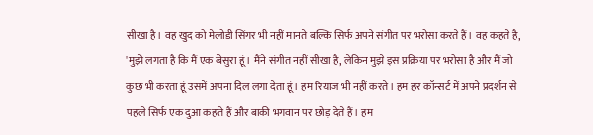सीखा है। वह खुद को मेलोडी सिंगर भी नहीं मानते बल्कि सिर्फ अपने संगीत पर भरोसा करते हैं। वह कहते है, 'मुझे लगता है कि मैं एक बेसुरा हूं। मैंने संगीत नहीं सीखा है, लेकिन मुझे इस प्रक्रिया पर भरोसा है और मैं जो कुछ भी करता हूं उसमें अपना दिल लगा देता हूं। हम रियाज भी नहीं करते। हम हर कॉन्सर्ट में अपने प्रदर्शन से पहले सिर्फ एक दुआ कहते हैं और बाकी भगवान पर छोड़ देते हैं। हम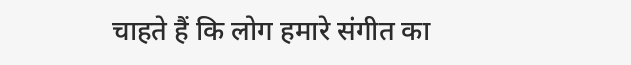चाहते हैं कि लोग हमारे संगीत का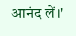आनंद लें।'